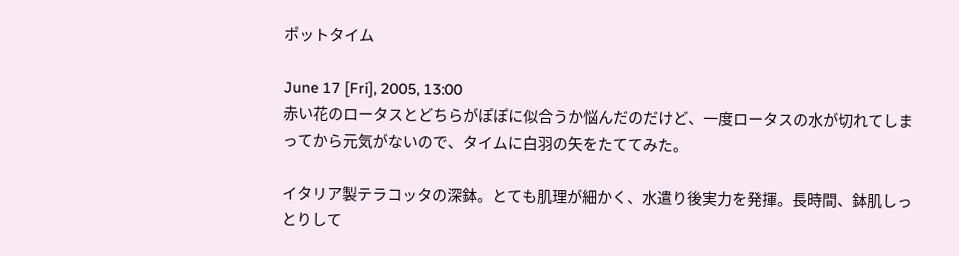ポットタイム

June 17 [Fri], 2005, 13:00
赤い花のロータスとどちらがぽぽに似合うか悩んだのだけど、一度ロータスの水が切れてしまってから元気がないので、タイムに白羽の矢をたててみた。

イタリア製テラコッタの深鉢。とても肌理が細かく、水遣り後実力を発揮。長時間、鉢肌しっとりして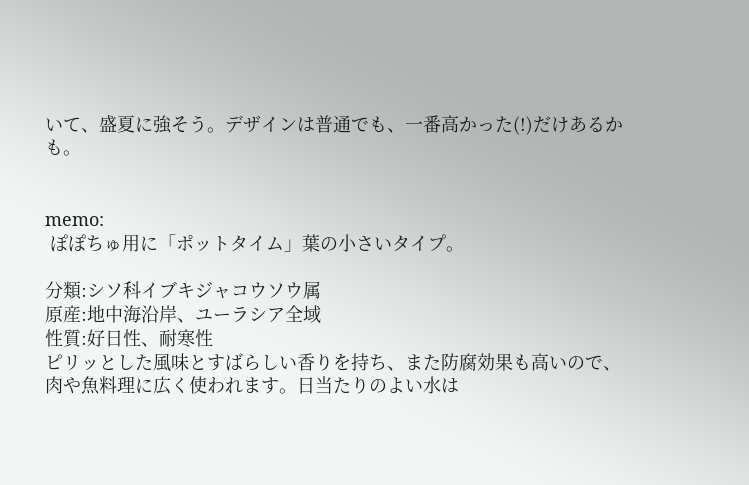いて、盛夏に強そう。デザインは普通でも、一番高かった(!)だけあるかも。


memo:
 ぽぽちゅ用に「ポットタイム」葉の小さいタイプ。

分類:シソ科イブキジャコウソウ属
原産:地中海沿岸、ユーラシア全域
性質:好日性、耐寒性
ピリッとした風味とすばらしい香りを持ち、また防腐効果も高いので、肉や魚料理に広く使われます。日当たりのよい水は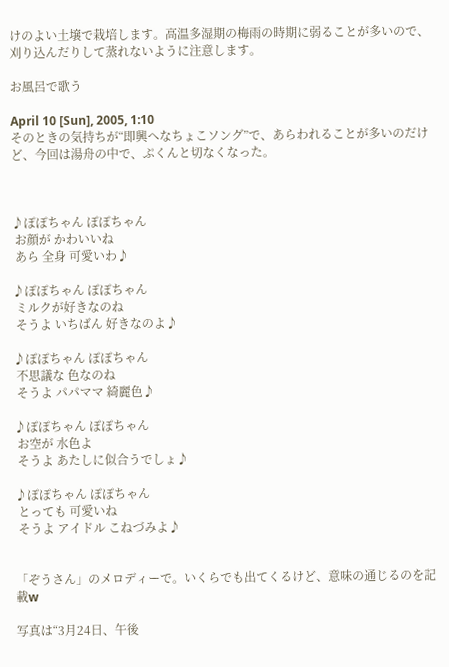けのよい土壌で栽培します。高温多湿期の梅雨の時期に弱ることが多いので、刈り込んだりして蒸れないように注意します。

お風呂で歌う

April 10 [Sun], 2005, 1:10
そのときの気持ちが“即興へなちょこソング”で、あらわれることが多いのだけど、今回は湯舟の中で、ぷくんと切なくなった。



♪ぽぽちゃん ぽぽちゃん
 お顔が かわいいね
 あら 全身 可愛いわ♪

♪ぽぽちゃん ぽぽちゃん
 ミルクが好きなのね
 そうよ いちばん 好きなのよ♪

♪ぽぽちゃん ぽぽちゃん
 不思議な 色なのね
 そうよ パパママ 綺麗色♪

♪ぽぽちゃん ぽぽちゃん
 お空が 水色よ
 そうよ あたしに似合うでしょ♪

♪ぽぽちゃん ぽぽちゃん
 とっても 可愛いね
 そうよ アイドル こねづみよ♪


「ぞうさん」のメロディーで。いくらでも出てくるけど、意味の通じるのを記載w

写真は“3月24日、午後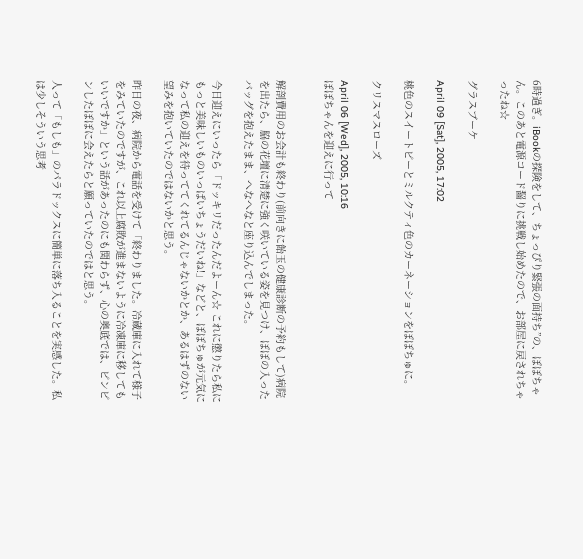6時過ぎ。iBookの探険をして、ちょっぴり緊張の面持ち”の、ぽぽちゃん。このあと電源コード齧りに挑戦し始めたので、お部屋に戻されちゃったね☆

グラスブーケ

April 09 [Sat], 2005, 17:02

桃色のスイートピーとミルクティ色のカーネーションをぽぽちゅに。

クリスマスローズ

April 06 [Wed], 2005, 10:16
ぽぽちゃんを迎えに行って


解剖費用のお会計も終わり(前向きに飴玉の健康診断の予約もして)病院を出たら、脇の花壇に清楚に強く咲いている姿を見つけ、ぽぽの入ったバッグを抱えたまま、へなへなと座り込んでしまった。

今日迎えにいったら「ドッキリだったんだよーん☆ これに懲りたら私にもっと美味しいものいっぱいちょうだいね!」などと、ぽぽちゅが元気になって私の迎えを待っててくれてるんじゃないかとか、あるはずのない望みを抱いていたのではないかと思う。

昨日の夜、病院から電話を受けて「終わりました。冷蔵庫に入れて様子をみていたのですが、これ以上腐敗が進まないように冷凍庫に移してもいいですか」という話があったのにも関わらず、心の奥底では、ピンピンしたぽぽに会えたらと願っていたのではと思う。

人って「もしも」のパラドックスに簡単に落ち入ることを実感した。私は少しそういう思考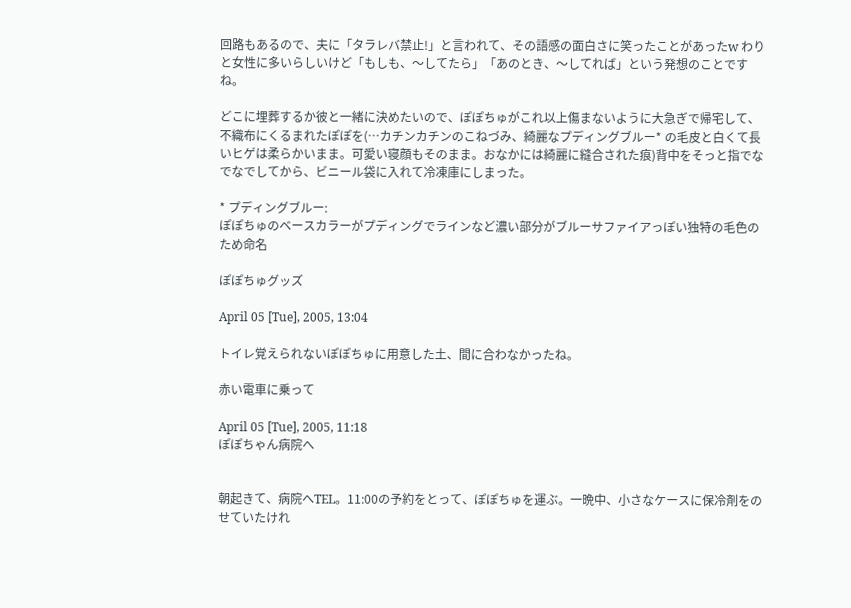回路もあるので、夫に「タラレバ禁止!」と言われて、その語感の面白さに笑ったことがあったw わりと女性に多いらしいけど「もしも、〜してたら」「あのとき、〜してれば」という発想のことですね。

どこに埋葬するか彼と一緒に決めたいので、ぽぽちゅがこれ以上傷まないように大急ぎで帰宅して、不織布にくるまれたぽぽを(…カチンカチンのこねづみ、綺麗なプディングブルー* の毛皮と白くて長いヒゲは柔らかいまま。可愛い寝顔もそのまま。おなかには綺麗に縫合された痕)背中をそっと指でなでなでしてから、ビニール袋に入れて冷凍庫にしまった。

* プディングブルー:
ぽぽちゅのベースカラーがプディングでラインなど濃い部分がブルーサファイアっぽい独特の毛色のため命名

ぽぽちゅグッズ

April 05 [Tue], 2005, 13:04

トイレ覚えられないぽぽちゅに用意した土、間に合わなかったね。

赤い電車に乗って

April 05 [Tue], 2005, 11:18
ぽぽちゃん病院へ


朝起きて、病院へTEL。11:00の予約をとって、ぽぽちゅを運ぶ。一晩中、小さなケースに保冷剤をのせていたけれ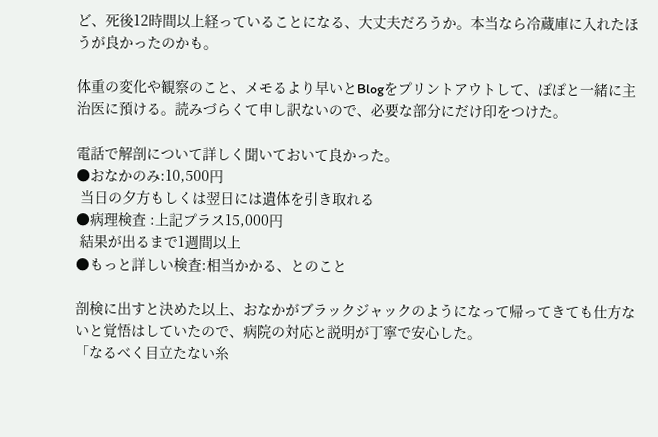ど、死後12時間以上経っていることになる、大丈夫だろうか。本当なら冷蔵庫に入れたほうが良かったのかも。

体重の変化や観察のこと、メモるより早いとBlogをプリントアウトして、ぽぽと一緒に主治医に預ける。読みづらくて申し訳ないので、必要な部分にだけ印をつけた。

電話で解剖について詳しく聞いておいて良かった。
●おなかのみ:10,500円
 当日の夕方もしくは翌日には遺体を引き取れる
●病理検査 :上記プラス15,000円
 結果が出るまで1週間以上
●もっと詳しい検査:相当かかる、とのこと

剖検に出すと決めた以上、おなかがブラックジャックのようになって帰ってきても仕方ないと覚悟はしていたので、病院の対応と説明が丁寧で安心した。
「なるべく目立たない糸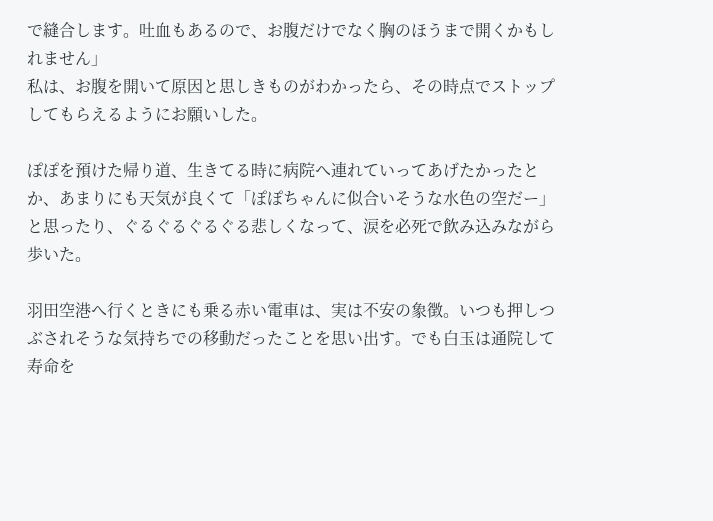で縫合します。吐血もあるので、お腹だけでなく胸のほうまで開くかもしれません」
私は、お腹を開いて原因と思しきものがわかったら、その時点でストップしてもらえるようにお願いした。

ぽぽを預けた帰り道、生きてる時に病院へ連れていってあげたかったとか、あまりにも天気が良くて「ぽぽちゃんに似合いそうな水色の空だー」と思ったり、ぐるぐるぐるぐる悲しくなって、涙を必死で飲み込みながら歩いた。

羽田空港へ行くときにも乗る赤い電車は、実は不安の象徴。いつも押しつぶされそうな気持ちでの移動だったことを思い出す。でも白玉は通院して寿命を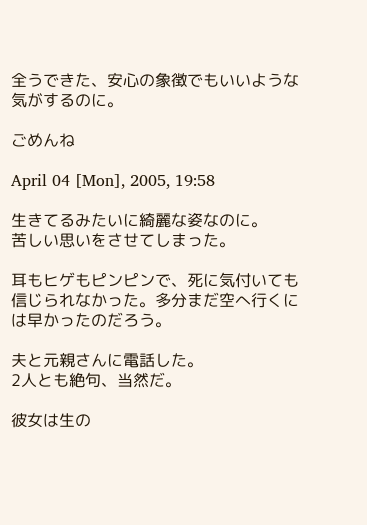全うできた、安心の象徴でもいいような気がするのに。

ごめんね

April 04 [Mon], 2005, 19:58

生きてるみたいに綺麗な姿なのに。
苦しい思いをさせてしまった。

耳もヒゲもピンピンで、死に気付いても信じられなかった。多分まだ空へ行くには早かったのだろう。

夫と元親さんに電話した。
2人とも絶句、当然だ。

彼女は生の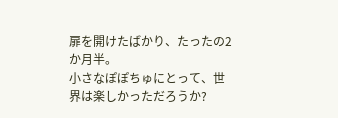扉を開けたばかり、たったの2か月半。
小さなぽぽちゅにとって、世界は楽しかっただろうか?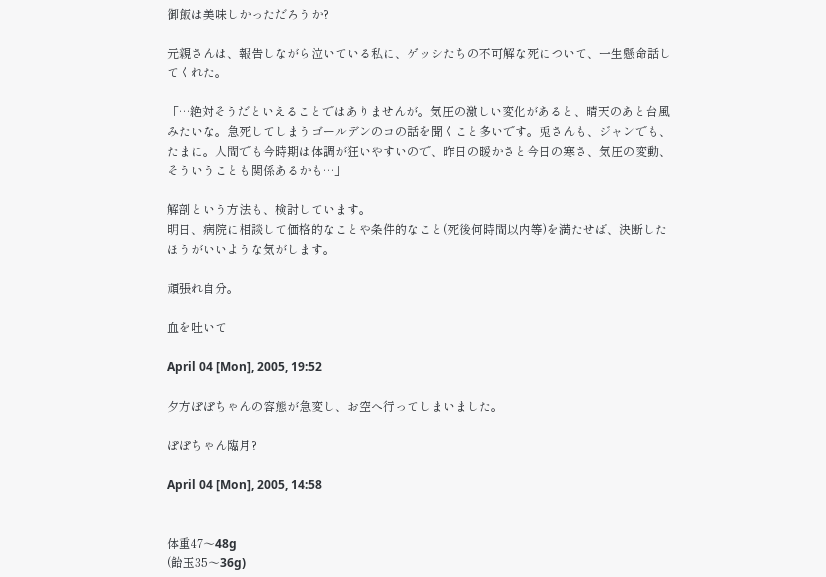御飯は美味しかっただろうか?

元親さんは、報告しながら泣いている私に、ゲッシたちの不可解な死について、一生懸命話してくれた。

「…絶対そうだといえることではありませんが。気圧の激しい変化があると、晴天のあと台風みたいな。急死してしまうゴールデンのコの話を聞くこと多いです。兎さんも、ジャンでも、たまに。人間でも今時期は体調が狂いやすいので、昨日の暖かさと今日の寒さ、気圧の変動、そういうことも関係あるかも…」

解剖という方法も、検討しています。
明日、病院に相談して価格的なことや条件的なこと(死後何時間以内等)を満たせば、決断したほうがいいような気がします。

頑張れ自分。

血を吐いて

April 04 [Mon], 2005, 19:52

夕方ぽぽちゃんの容態が急変し、お空へ行ってしまいました。

ぽぽちゃん臨月?

April 04 [Mon], 2005, 14:58


体重47〜48g
(飴玉35〜36g)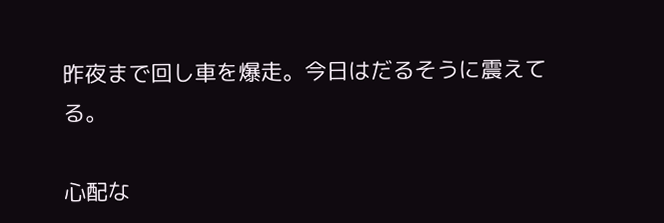昨夜まで回し車を爆走。今日はだるそうに震えてる。

心配な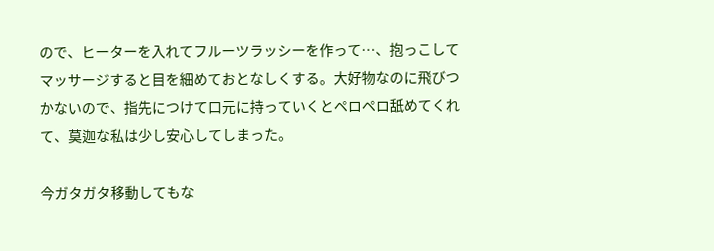ので、ヒーターを入れてフルーツラッシーを作って…、抱っこしてマッサージすると目を細めておとなしくする。大好物なのに飛びつかないので、指先につけて口元に持っていくとペロペロ舐めてくれて、莫迦な私は少し安心してしまった。

今ガタガタ移動してもな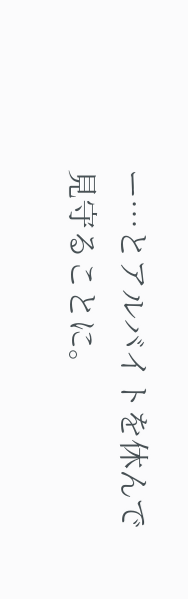ー…とアルバイトを休んで見守ることに。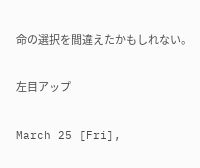命の選択を間違えたかもしれない。

左目アップ

March 25 [Fri],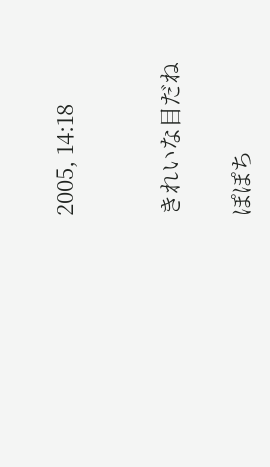2005, 14:18


きれいな目だね

ぽぽち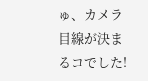ゅ、カメラ目線が決まるコでした!